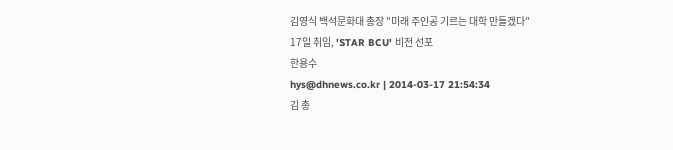김영식 백석문화대 총장 "미래 주인공 기르는 대학 만들겠다"
17일 취임, 'STAR BCU' 비전 선포
한용수
hys@dhnews.co.kr | 2014-03-17 21:54:34
김 총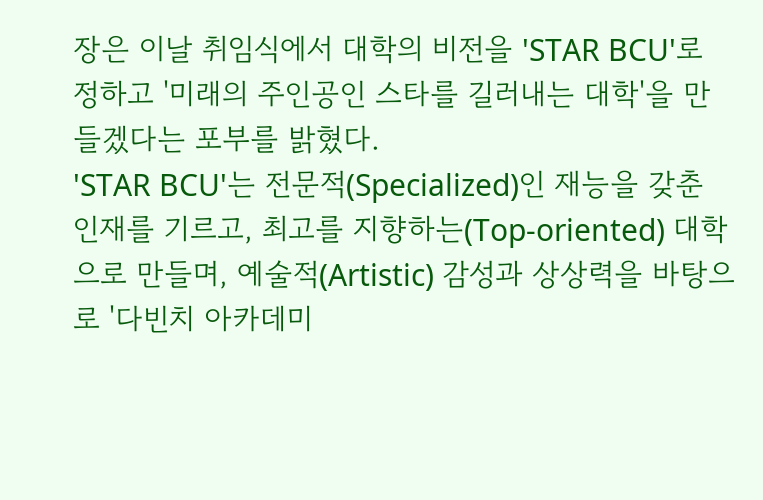장은 이날 취임식에서 대학의 비전을 'STAR BCU'로 정하고 '미래의 주인공인 스타를 길러내는 대학'을 만들겠다는 포부를 밝혔다.
'STAR BCU'는 전문적(Specialized)인 재능을 갖춘 인재를 기르고, 최고를 지향하는(Top-oriented) 대학으로 만들며, 예술적(Artistic) 감성과 상상력을 바탕으로 '다빈치 아카데미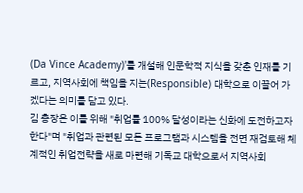(Da Vince Academy)'를 개설해 인문학적 지식을 갖춘 인재를 기르고, 지역사회에 책임을 지는(Responsible) 대학으로 이끌어 가겠다는 의미를 담고 있다.
김 총장은 이를 위해 "취업률 100% 달성이라는 신화에 도전하고자 한다"며 "취업과 관련된 모든 프로그램과 시스템을 전면 재검토해 체계적인 취업전략을 새로 마련해 기독교 대학으로서 지역사회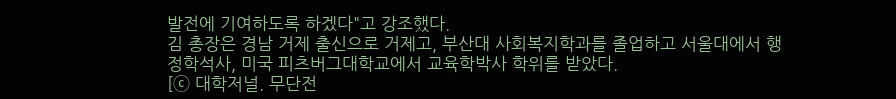발전에 기여하도록 하겠다"고 강조했다.
김 총장은 경남 거제 출신으로 거제고, 부산대 사회복지학과를 졸업하고 서울대에서 행정학석사, 미국 피츠버그대학교에서 교육학박사 학위를 받았다.
[ⓒ 대학저널. 무단전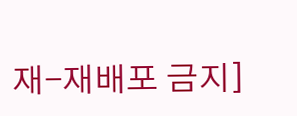재-재배포 금지]